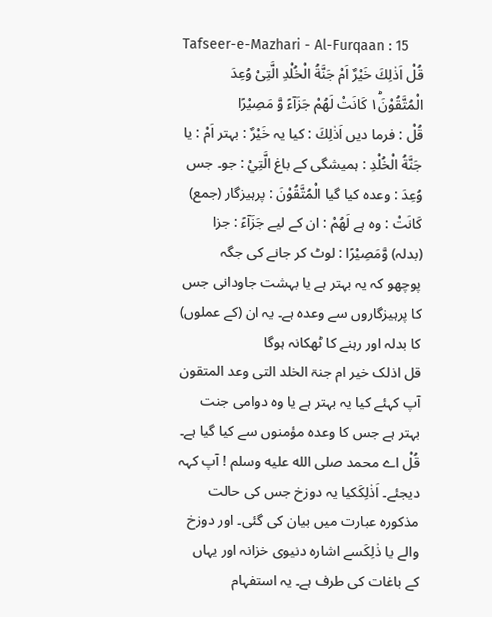Tafseer-e-Mazhari - Al-Furqaan : 15
قُلْ اَذٰلِكَ خَیْرٌ اَمْ جَنَّةُ الْخُلْدِ الَّتِیْ وُعِدَ الْمُتَّقُوْنَ١ؕ كَانَتْ لَهُمْ جَزَآءً وَّ مَصِیْرًا
قُلْ : فرما دیں اَذٰلِكَ : کیا یہ خَيْرٌ : بہتر اَمْ : یا جَنَّةُ الْخُلْدِ : ہمیشگی کے باغ الَّتِيْ : جو۔ جس وُعِدَ : وعدہ کیا گیا الْمُتَّقُوْنَ : پرہیزگار (جمع) كَانَتْ : وہ ہے لَهُمْ : ان کے لیے جَزَآءً : جزا (بدلہ) وَّمَصِيْرًا : لوٹ کر جانے کی جگہ
پوچھو کہ یہ بہتر ہے یا بہشت جاودانی جس کا پرہیزگاروں سے وعدہ ہے۔ یہ ان (کے عملوں) کا بدلہ اور رہنے کا ٹھکانہ ہوگا
قل اذلک خیر ام جنۃ الخلد التی وعد المتقون آپ کہئے کیا یہ بہتر ہے یا وہ دوامی جنت بہتر ہے جس کا وعدہ مؤمنوں سے کیا گیا ہے۔ قُلْ اے محمد صلى الله عليه وسلم ! آپ کہہ دیجئے۔ اَذٰلِکَکیا یہ دوزخ جس کی حالت مذکورہ عبارت میں بیان کی گئی۔ اور دوزخ والے یا ذٰلِکَسے اشارہ دنیوی خزانہ اور یہاں کے باغات کی طرف ہے۔ یہ استفہام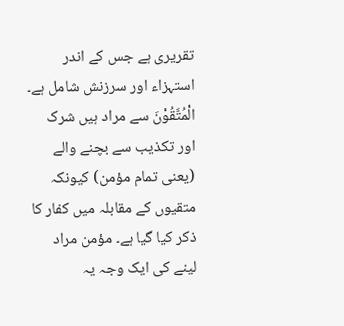تقریری ہے جس کے اندر استہزاء اور سرزنش شامل ہے۔ الْمُتَّقُوْنَ سے مراد ہیں شرک اور تکذیب سے بچنے والے (یعنی تمام مؤمن) کیونکہ متقیوں کے مقابلہ میں کفار کا ذکر کیا گیا ہے۔ مؤمن مراد لینے کی ایک وجہ یہ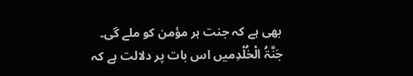بھی ہے کہ جنت ہر مؤمن کو ملے گی۔ جَنَّۃُ الْخُلْدِمیں اس بات پر دلالت ہے کہ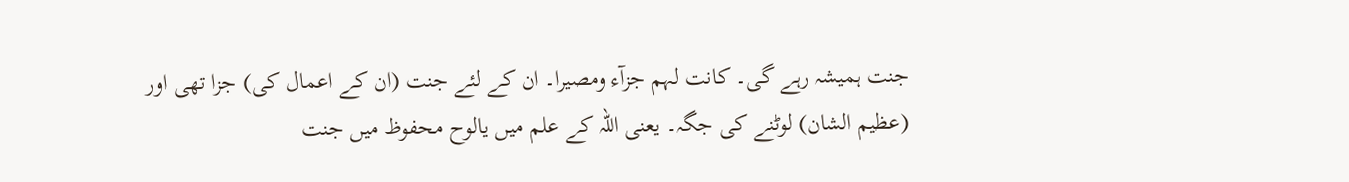جنت ہمیشہ رہے گی۔ کانت لہم جزآء ومصیرا۔ ان کے لئے جنت (ان کے اعمال کی) جزا تھی اور (عظیم الشان) لوٹنے کی جگہ۔ یعنی اللہ کے علم میں یالوح محفوظ میں جنت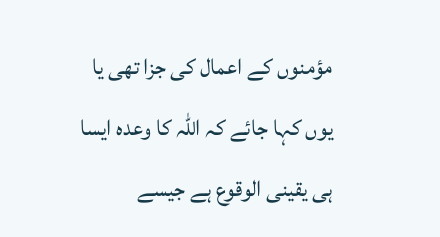مؤمنوں کے اعمال کی جزا تھی یا یوں کہا جائے کہ اللہ کا وعدہ ایسا ہی یقینی الوقوع ہے جیسے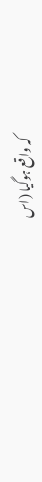کہ واقع ہوگیا (اس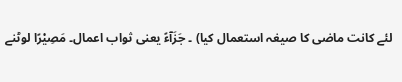لئے کانت ماضی کا صیغہ استعمال کیا) ۔ جَزَآءً یعنی ثواب اعمال۔ مَصِیْرًا لوٹنے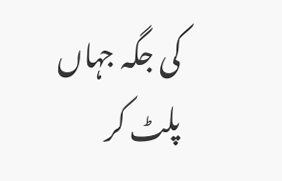کی جگہ جہاں پلٹ کر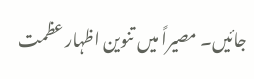جائیں۔ مصیراً میں تنوین اظہار عظمت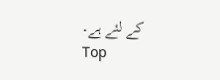کے لئے ہے۔
Top